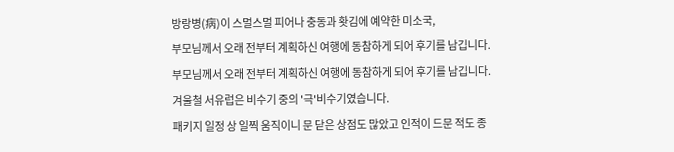방랑병(病)이 스멀스멀 피어나 충동과 홧김에 예약한 미소국,
부모님께서 오래 전부터 계획하신 여행에 동참하게 되어 후기를 남깁니다.
부모님께서 오래 전부터 계획하신 여행에 동참하게 되어 후기를 남깁니다.
겨울철 서유럽은 비수기 중의 '극'비수기였습니다.
패키지 일정 상 일찍 움직이니 문 닫은 상점도 많았고 인적이 드문 적도 종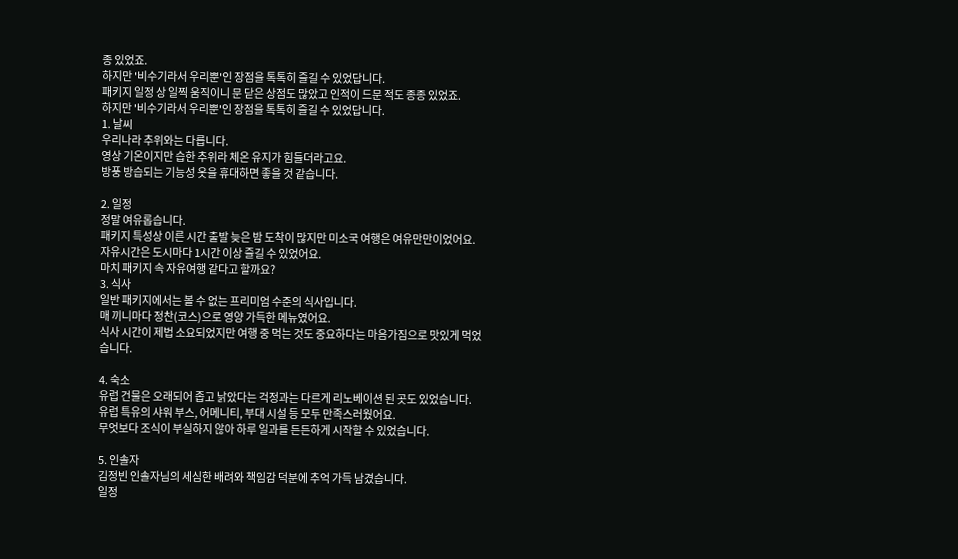종 있었죠.
하지만 '비수기라서 우리뿐'인 장점을 톡톡히 즐길 수 있었답니다.
패키지 일정 상 일찍 움직이니 문 닫은 상점도 많았고 인적이 드문 적도 종종 있었죠.
하지만 '비수기라서 우리뿐'인 장점을 톡톡히 즐길 수 있었답니다.
1. 날씨
우리나라 추위와는 다릅니다.
영상 기온이지만 습한 추위라 체온 유지가 힘들더라고요.
방풍 방습되는 기능성 옷을 휴대하면 좋을 것 같습니다.

2. 일정
정말 여유롭습니다.
패키지 특성상 이른 시간 출발 늦은 밤 도착이 많지만 미소국 여행은 여유만만이었어요.
자유시간은 도시마다 1시간 이상 즐길 수 있었어요.
마치 패키지 속 자유여행 같다고 할까요?
3. 식사
일반 패키지에서는 볼 수 없는 프리미엄 수준의 식사입니다.
매 끼니마다 정찬(코스)으로 영양 가득한 메뉴였어요.
식사 시간이 제법 소요되었지만 여행 중 먹는 것도 중요하다는 마음가짐으로 맛있게 먹었습니다.

4. 숙소
유럽 건물은 오래되어 좁고 낡았다는 걱정과는 다르게 리노베이션 된 곳도 있었습니다.
유럽 특유의 샤워 부스, 어메니티, 부대 시설 등 모두 만족스러웠어요.
무엇보다 조식이 부실하지 않아 하루 일과를 든든하게 시작할 수 있었습니다.

5. 인솔자
김정빈 인솔자님의 세심한 배려와 책임감 덕분에 추억 가득 남겼습니다.
일정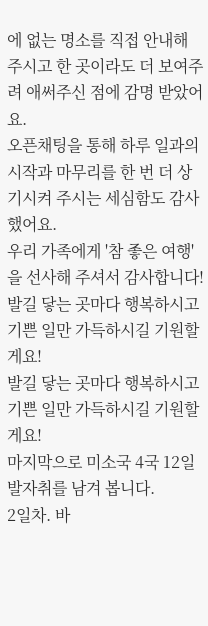에 없는 명소를 직접 안내해 주시고 한 곳이라도 더 보여주려 애써주신 점에 감명 받았어요.
오픈채팅을 통해 하루 일과의 시작과 마무리를 한 번 더 상기시켜 주시는 세심함도 감사했어요.
우리 가족에게 '참 좋은 여행'을 선사해 주셔서 감사합니다!
발길 닿는 곳마다 행복하시고 기쁜 일만 가득하시길 기원할게요!
발길 닿는 곳마다 행복하시고 기쁜 일만 가득하시길 기원할게요!
마지막으로 미소국 4국 12일 발자취를 남겨 봅니다.
2일차. 바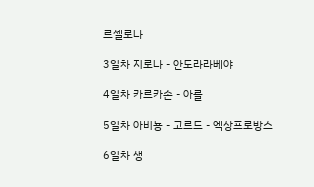르셀로나

3일차 지로나 - 안도라라베야

4일차 카르카손 - 아를

5일차 아비뇽 - 고르드 - 엑상프로방스

6일차 생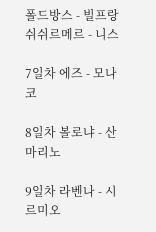폴드방스 - 빌프랑쉬쉬르메르 - 니스

7일차 에즈 - 모나코

8일차 볼로냐 - 산 마리노

9일차 라벤나 - 시르미오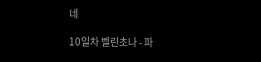네

10일차 벨린초나 - 파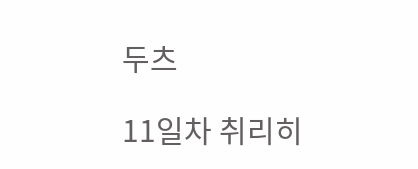두츠

11일차 취리히